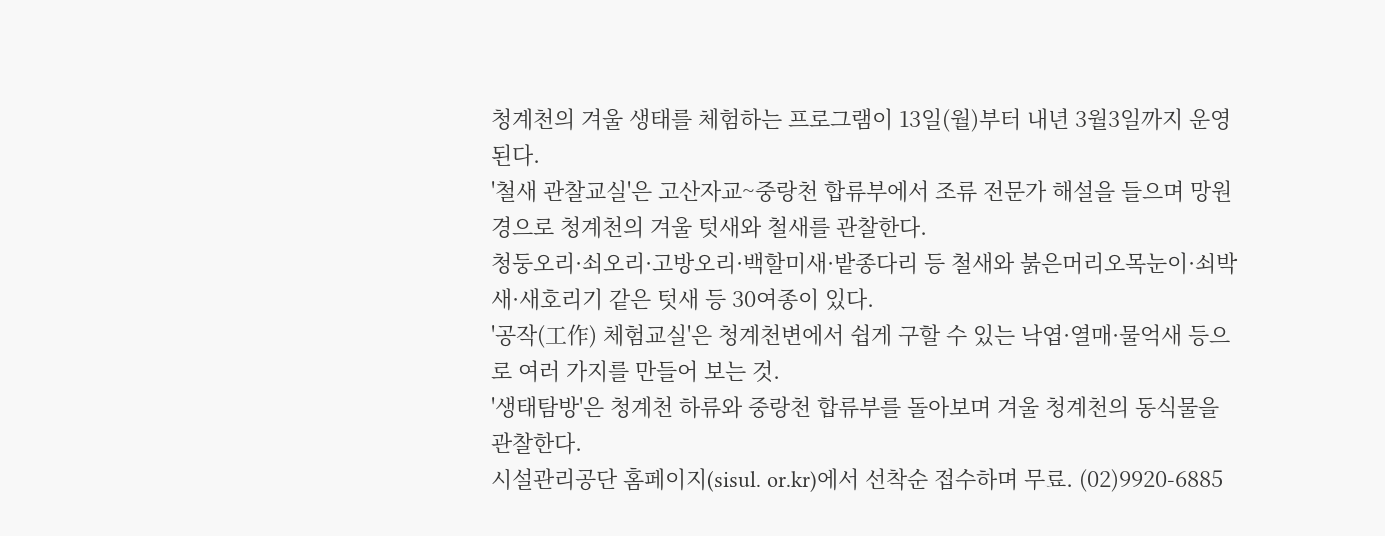청계천의 겨울 생태를 체험하는 프로그램이 13일(월)부터 내년 3월3일까지 운영된다.
'철새 관찰교실'은 고산자교~중랑천 합류부에서 조류 전문가 해설을 들으며 망원경으로 청계천의 겨울 텃새와 철새를 관찰한다.
청둥오리·쇠오리·고방오리·백할미새·밭종다리 등 철새와 붉은머리오목눈이·쇠박새·새호리기 같은 텃새 등 30여종이 있다.
'공작(工作) 체험교실'은 청계천변에서 쉽게 구할 수 있는 낙엽·열매·물억새 등으로 여러 가지를 만들어 보는 것.
'생태탐방'은 청계천 하류와 중랑천 합류부를 돌아보며 겨울 청계천의 동식물을 관찰한다.
시설관리공단 홈페이지(sisul. or.kr)에서 선착순 접수하며 무료. (02)9920-6885